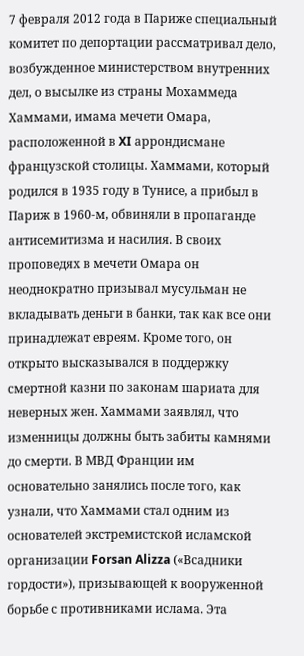7 февраля 2012 года в Париже специальный комитет по депортации рассматривал дело, возбужденное министерством внутренних дел, о высылке из страны Мохаммеда Хаммами, имама мечети Омара, расположенной в XI аррондисмане французской столицы. Хаммами, который родился в 1935 году в Тунисе, а прибыл в Париж в 1960-м, обвиняли в пропаганде антисемитизма и насилия. В своих проповедях в мечети Омара он неоднократно призывал мусульман не вкладывать деньги в банки, так как все они принадлежат евреям. Кроме того, он открыто высказывался в поддержку смертной казни по законам шариата для неверных жен. Хаммами заявлял, что изменницы должны быть забиты камнями до смерти. В МВД Франции им основательно занялись после того, как узнали, что Хаммами стал одним из основателей экстремистской исламской организации Forsan Alizza («Всадники гордости»), призывающей к вооруженной борьбе с противниками ислама. Эта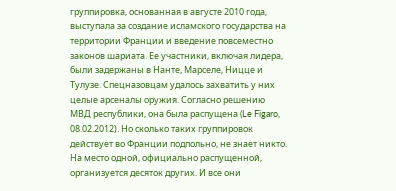группировка, основанная в августе 2010 года, выступала за создание исламского государства на территории Франции и введение повсеместно законов шариата. Ее участники, включая лидера, были задержаны в Нанте, Марселе, Ницце и Тулузе. Спецназовцам удалось захватить у них целые арсеналы оружия. Согласно решению МВД республики, она была распущена (Le Figaro, 08.02.2012). Но сколько таких группировок действует во Франции подпольно, не знает никто. На место одной, официально распущенной, организуется десяток других. И все они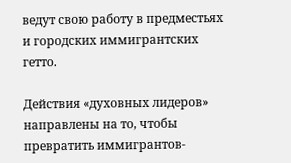ведут свою работу в предместьях и городских иммигрантских гетто.

Действия «духовных лидеров» направлены на то, чтобы превратить иммигрантов-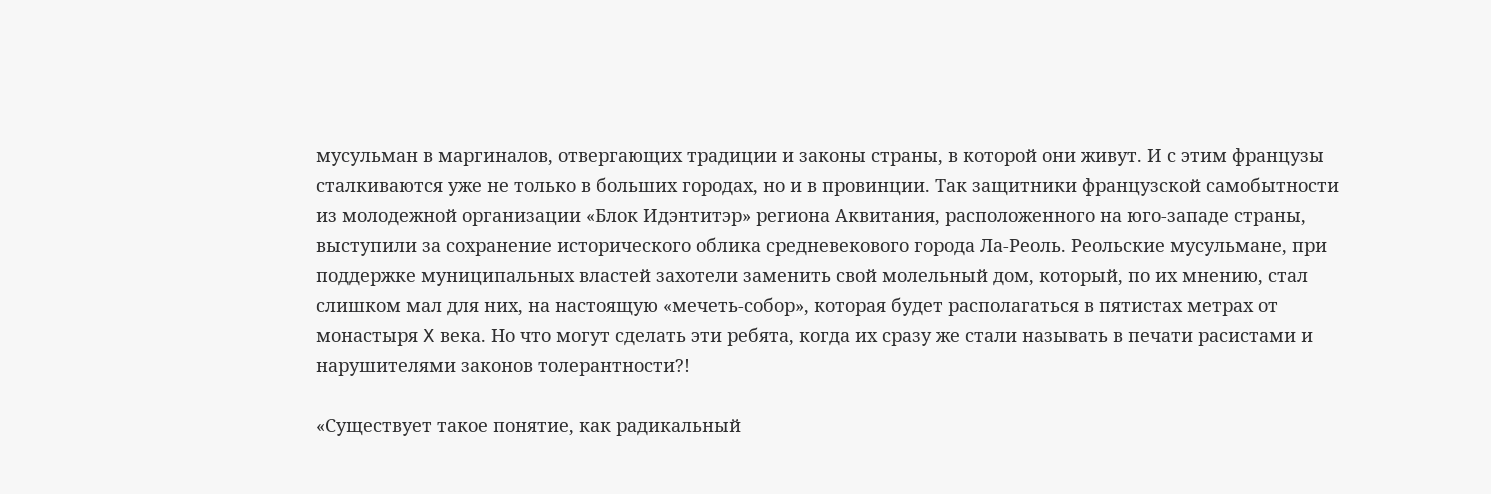мусульман в маргиналов, отвергающих традиции и законы страны, в которой они живут. И с этим французы сталкиваются уже не только в больших городах, но и в провинции. Так защитники французской самобытности из молодежной организации «Блок Идэнтитэр» региона Аквитания, расположенного на юго-западе страны, выступили за сохранение исторического облика средневекового города Ла-Реоль. Реольские мусульмане, при поддержке муниципальных властей захотели заменить свой молельный дом, который, по их мнению, стал слишком мал для них, на настоящую «мечеть-собор», которая будет располагаться в пятистах метрах от монастыря X века. Но что могут сделать эти ребята, когда их сразу же стали называть в печати расистами и нарушителями законов толерантности?!

«Существует такое понятие, как радикальный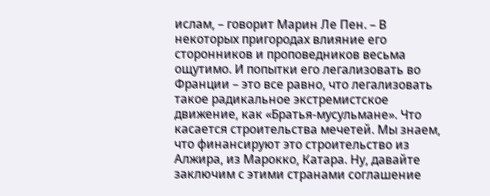ислам, – говорит Марин Ле Пен. – В некоторых пригородах влияние его сторонников и проповедников весьма ощутимо. И попытки его легализовать во Франции – это все равно, что легализовать такое радикальное экстремистское движение, как «Братья-мусульмане». Что касается строительства мечетей. Мы знаем, что финансируют это строительство из Алжира, из Марокко, Катара. Ну, давайте заключим с этими странами соглашение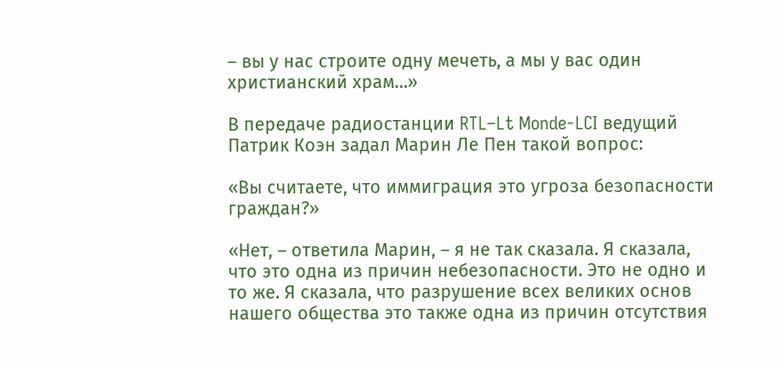– вы у нас строите одну мечеть, а мы у вас один христианский храм…»

В передаче радиостанции RTL–Lt Monde-LCI ведущий Патрик Коэн задал Марин Ле Пен такой вопрос:

«Вы считаете, что иммиграция это угроза безопасности граждан?»

«Нет, – ответила Марин, – я не так сказала. Я сказала, что это одна из причин небезопасности. Это не одно и то же. Я сказала, что разрушение всех великих основ нашего общества это также одна из причин отсутствия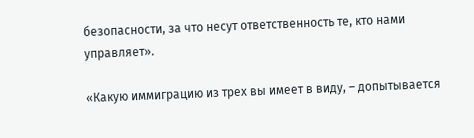безопасности, за что несут ответственность те, кто нами управляет».

«Какую иммиграцию из трех вы имеет в виду, – допытывается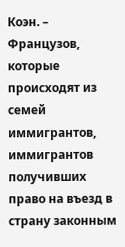Коэн. – Французов, которые происходят из семей иммигрантов, иммигрантов получивших право на въезд в страну законным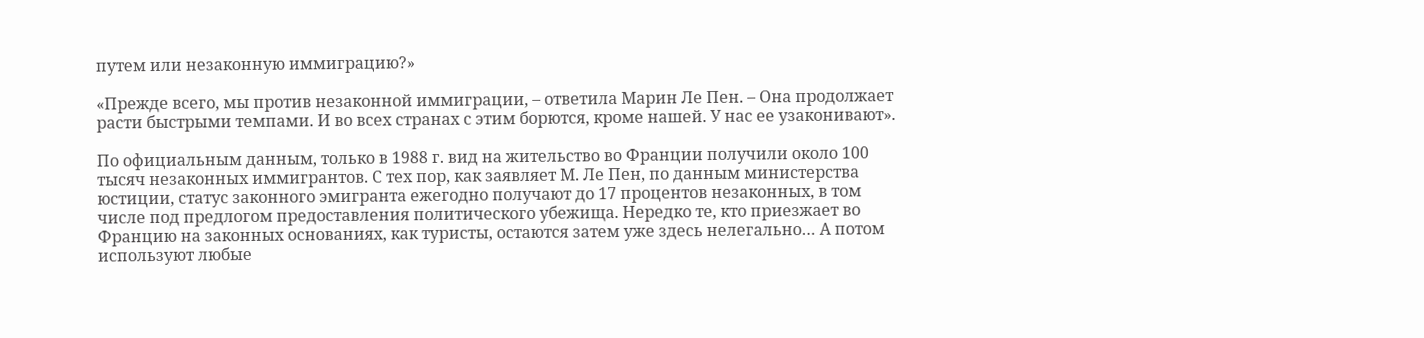путем или незаконную иммиграцию?»

«Прежде всего, мы против незаконной иммиграции, – ответила Марин Ле Пен. – Она продолжает расти быстрыми темпами. И во всех странах с этим борются, кроме нашей. У нас ее узаконивают».

По официальным данным, только в 1988 г. вид на жительство во Франции получили около 100 тысяч незаконных иммигрантов. С тех пор, как заявляет М. Ле Пен, по данным министерства юстиции, статус законного эмигранта ежегодно получают до 17 процентов незаконных, в том числе под предлогом предоставления политического убежища. Нередко те, кто приезжает во Францию на законных основаниях, как туристы, остаются затем уже здесь нелегально… А потом используют любые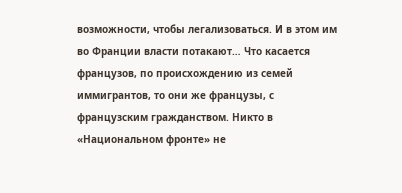возможности, чтобы легализоваться. И в этом им во Франции власти потакают… Что касается французов, по происхождению из семей иммигрантов, то они же французы, с французским гражданством. Никто в «Национальном фронте» не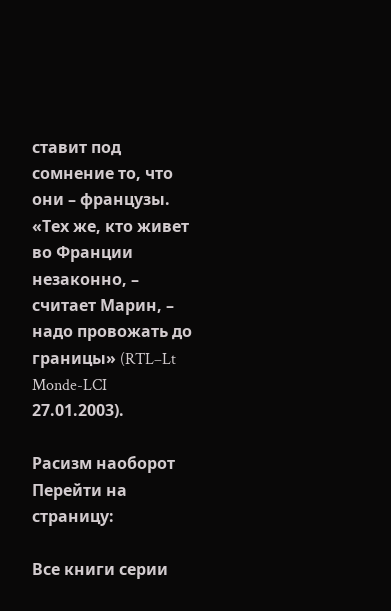ставит под сомнение то, что они – французы. «Тех же, кто живет во Франции незаконно, – считает Марин, – надо провожать до границы» (RTL–Lt Monde-LCI 27.01.2003).

Расизм наоборот
Перейти на страницу:

Все книги серии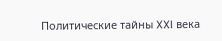Политические тайны XXI века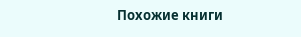Похожие книги